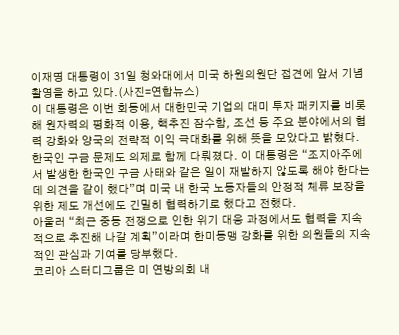이재명 대통령이 31일 청와대에서 미국 하원의원단 접견에 앞서 기념 촬영을 하고 있다.(사진=연합뉴스)
이 대통령은 이번 회동에서 대한민국 기업의 대미 투자 패키지를 비롯해 원자력의 평화적 이용, 핵추진 잠수함, 조선 등 주요 분야에서의 협력 강화와 양국의 전략적 이익 극대화를 위해 뜻을 모았다고 밝혔다.
한국인 구금 문제도 의제로 함께 다뤄졌다. 이 대통령은 “조지아주에서 발생한 한국인 구금 사태와 같은 일이 재발하지 않도록 해야 한다는 데 의견을 같이 했다”며 미국 내 한국 노동자들의 안정적 체류 보장을 위한 제도 개선에도 긴밀히 협력하기로 했다고 전했다.
아울러 “최근 중동 전쟁으로 인한 위기 대응 과정에서도 협력을 지속적으로 추진해 나갈 계획”이라며 한미동맹 강화를 위한 의원들의 지속적인 관심과 기여를 당부했다.
코리아 스터디그룹은 미 연방의회 내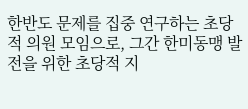한반도 문제를 집중 연구하는 초당적 의원 모임으로, 그간 한미동맹 발전을 위한 초당적 지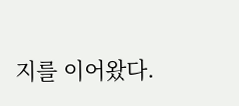지를 이어왔다.